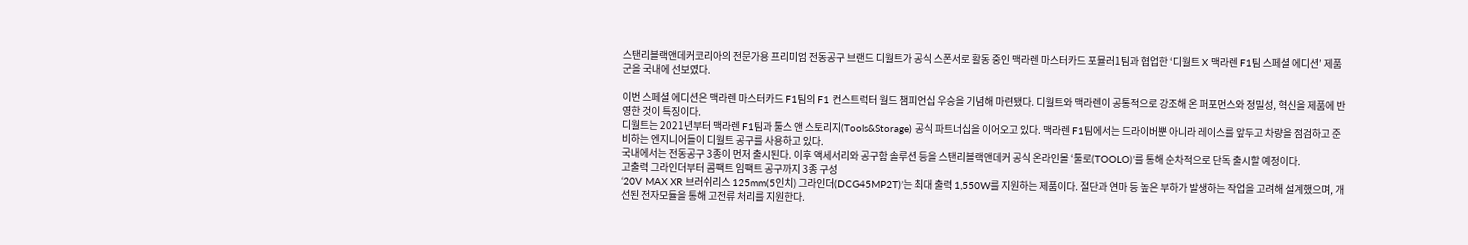스탠리블랙앤데커코리아의 전문가용 프리미엄 전동공구 브랜드 디월트가 공식 스폰서로 활동 중인 맥라렌 마스터카드 포뮬러1팀과 협업한 ‘디월트 X 맥라렌 F1팀 스페셜 에디션’ 제품군을 국내에 선보였다.

이번 스페셜 에디션은 맥라렌 마스터카드 F1팀의 F1 컨스트럭터 월드 챔피언십 우승을 기념해 마련됐다. 디월트와 맥라렌이 공통적으로 강조해 온 퍼포먼스와 정밀성, 혁신을 제품에 반영한 것이 특징이다.
디월트는 2021년부터 맥라렌 F1팀과 툴스 앤 스토리지(Tools&Storage) 공식 파트너십을 이어오고 있다. 맥라렌 F1팀에서는 드라이버뿐 아니라 레이스를 앞두고 차량을 점검하고 준비하는 엔지니어들이 디월트 공구를 사용하고 있다.
국내에서는 전동공구 3종이 먼저 출시된다. 이후 액세서리와 공구함 솔루션 등을 스탠리블랙앤데커 공식 온라인몰 ‘툴로(TOOLO)’를 통해 순차적으로 단독 출시할 예정이다.
고출력 그라인더부터 콤팩트 임팩트 공구까지 3종 구성
‘20V MAX XR 브러쉬리스 125mm(5인치) 그라인더(DCG45MP2T)’는 최대 출력 1,550W를 지원하는 제품이다. 절단과 연마 등 높은 부하가 발생하는 작업을 고려해 설계했으며, 개선된 전자모듈을 통해 고전류 처리를 지원한다.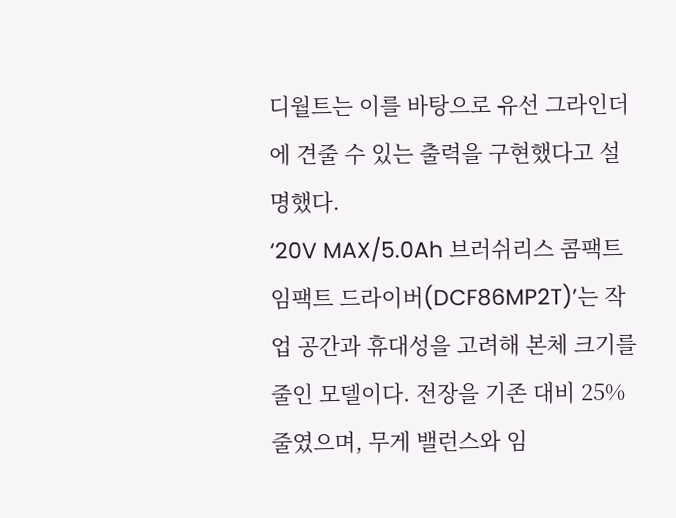디월트는 이를 바탕으로 유선 그라인더에 견줄 수 있는 출력을 구현했다고 설명했다.
‘20V MAX/5.0Ah 브러쉬리스 콤팩트 임팩트 드라이버(DCF86MP2T)’는 작업 공간과 휴대성을 고려해 본체 크기를 줄인 모델이다. 전장을 기존 대비 25% 줄였으며, 무게 밸런스와 임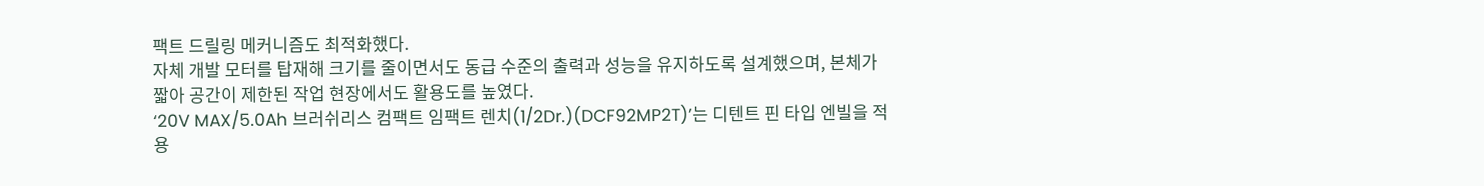팩트 드릴링 메커니즘도 최적화했다.
자체 개발 모터를 탑재해 크기를 줄이면서도 동급 수준의 출력과 성능을 유지하도록 설계했으며, 본체가 짧아 공간이 제한된 작업 현장에서도 활용도를 높였다.
‘20V MAX/5.0Ah 브러쉬리스 컴팩트 임팩트 렌치(1/2Dr.)(DCF92MP2T)’는 디텐트 핀 타입 엔빌을 적용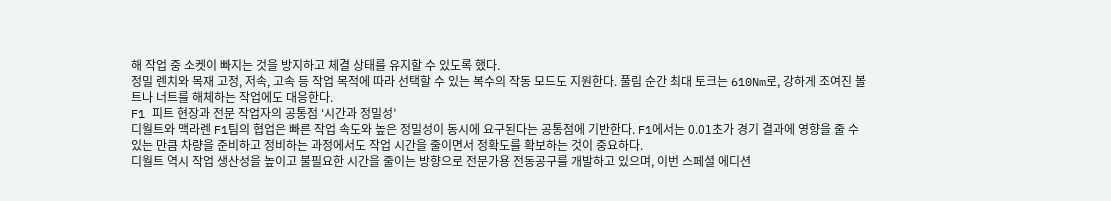해 작업 중 소켓이 빠지는 것을 방지하고 체결 상태를 유지할 수 있도록 했다.
정밀 렌치와 목재 고정, 저속, 고속 등 작업 목적에 따라 선택할 수 있는 복수의 작동 모드도 지원한다. 풀림 순간 최대 토크는 610Nm로, 강하게 조여진 볼트나 너트를 해체하는 작업에도 대응한다.
F1 피트 현장과 전문 작업자의 공통점 ‘시간과 정밀성’
디월트와 맥라렌 F1팀의 협업은 빠른 작업 속도와 높은 정밀성이 동시에 요구된다는 공통점에 기반한다. F1에서는 0.01초가 경기 결과에 영향을 줄 수 있는 만큼 차량을 준비하고 정비하는 과정에서도 작업 시간을 줄이면서 정확도를 확보하는 것이 중요하다.
디월트 역시 작업 생산성을 높이고 불필요한 시간을 줄이는 방향으로 전문가용 전동공구를 개발하고 있으며, 이번 스페셜 에디션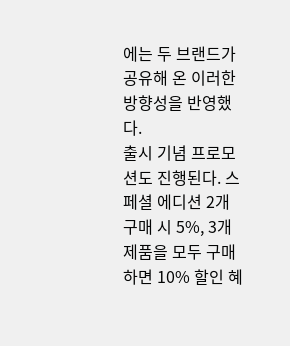에는 두 브랜드가 공유해 온 이러한 방향성을 반영했다.
출시 기념 프로모션도 진행된다. 스페셜 에디션 2개 구매 시 5%, 3개 제품을 모두 구매하면 10% 할인 혜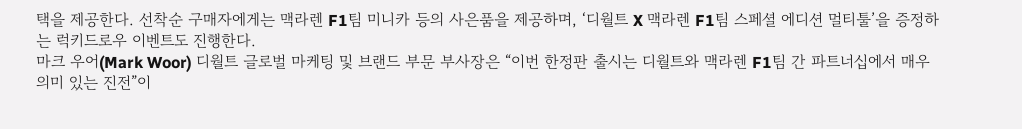택을 제공한다. 선착순 구매자에게는 맥라렌 F1팀 미니카 등의 사은품을 제공하며, ‘디월트 X 맥라렌 F1팀 스페셜 에디션 멀티툴’을 증정하는 럭키드로우 이벤트도 진행한다.
마크 우어(Mark Woor) 디월트 글로벌 마케팅 및 브랜드 부문 부사장은 “이번 한정판 출시는 디월트와 맥라렌 F1팀 간 파트너십에서 매우 의미 있는 진전”이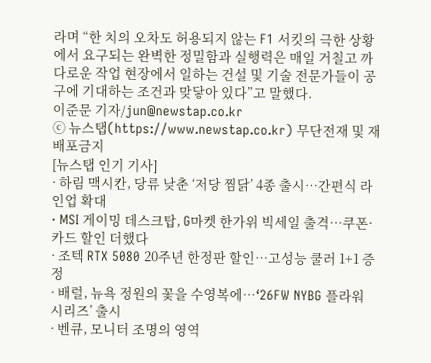라며 “한 치의 오차도 허용되지 않는 F1 서킷의 극한 상황에서 요구되는 완벽한 정밀함과 실행력은 매일 거칠고 까다로운 작업 현장에서 일하는 건설 및 기술 전문가들이 공구에 기대하는 조건과 맞닿아 있다”고 말했다.
이준문 기자/jun@newstap.co.kr
ⓒ 뉴스탭(https://www.newstap.co.kr) 무단전재 및 재배포금지
[뉴스탭 인기 기사]
· 하림 맥시칸, 당류 낮춘 ‘저당 찜닭’ 4종 출시…간편식 라인업 확대
· MSI 게이밍 데스크탑, G마켓 한가위 빅세일 출격…쿠폰·카드 할인 더했다
· 조텍 RTX 5080 20주년 한정판 할인…고성능 쿨러 1+1 증정
· 배럴, 뉴욕 정원의 꽃을 수영복에…‘26FW NYBG 플라워 시리즈’ 출시
· 벤큐, 모니터 조명의 영역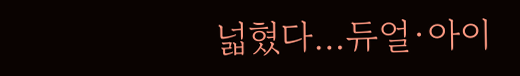넓혔다…듀얼·아이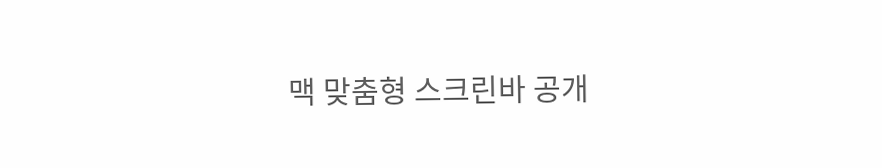맥 맞춤형 스크린바 공개